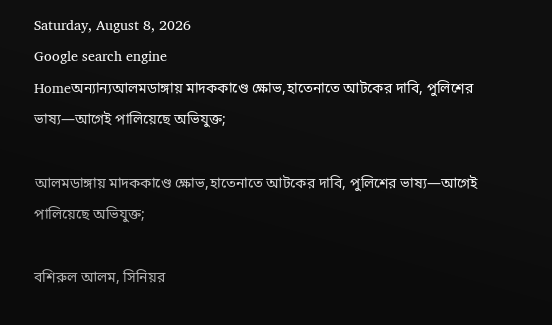Saturday, August 8, 2026
Google search engine
Homeঅন্যান্যআলমডাঙ্গায় মাদককাণ্ডে ক্ষোভ,হাতেনাতে আটকের দাবি, পুলিশের ভাষ্য—আগেই পালিয়েছে অভিযুক্ত;

আলমডাঙ্গায় মাদককাণ্ডে ক্ষোভ,হাতেনাতে আটকের দাবি, পুলিশের ভাষ্য—আগেই পালিয়েছে অভিযুক্ত;

বশিরুল আলম, সিনিয়র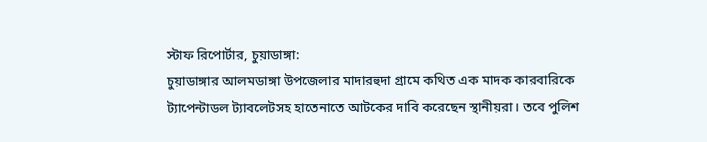স্টাফ রিপোর্টার, চুয়াডাঙ্গা:
চুয়াডাঙ্গার আলমডাঙ্গা উপজেলার মাদারহুদা গ্রামে কথিত এক মাদক কারবারিকে ট্যাপেন্টাডল ট্যাবলেটসহ হাতেনাতে আটকের দাবি করেছেন স্থানীয়রা। তবে পুলিশ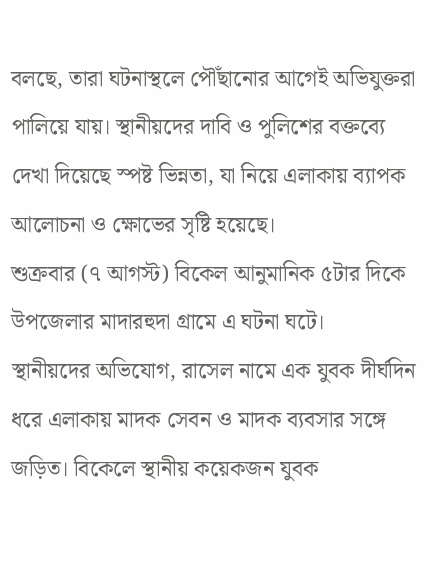বলছে, তারা ঘটনাস্থলে পৌঁছানোর আগেই অভিযুক্তরা পালিয়ে যায়। স্থানীয়দের দাবি ও পুলিশের বক্তব্যে দেখা দিয়েছে স্পষ্ট ভিন্নতা, যা নিয়ে এলাকায় ব্যাপক আলোচনা ও ক্ষোভের সৃষ্টি হয়েছে।
শুক্রবার (৭ আগস্ট) বিকেল আনুমানিক ৫টার দিকে উপজেলার মাদারহুদা গ্রামে এ ঘটনা ঘটে।
স্থানীয়দের অভিযোগ, রাসেল নামে এক যুবক দীর্ঘদিন ধরে এলাকায় মাদক সেবন ও মাদক ব্যবসার সঙ্গে জড়িত। বিকেলে স্থানীয় কয়েকজন যুবক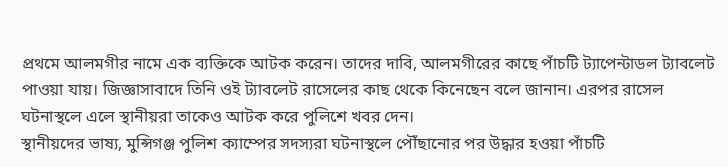প্রথমে আলমগীর নামে এক ব্যক্তিকে আটক করেন। তাদের দাবি, আলমগীরের কাছে পাঁচটি ট্যাপেন্টাডল ট্যাবলেট পাওয়া যায়। জিজ্ঞাসাবাদে তিনি ওই ট্যাবলেট রাসেলের কাছ থেকে কিনেছেন বলে জানান। এরপর রাসেল ঘটনাস্থলে এলে স্থানীয়রা তাকেও আটক করে পুলিশে খবর দেন।
স্থানীয়দের ভাষ্য, মুন্সিগঞ্জ পুলিশ ক্যাম্পের সদস্যরা ঘটনাস্থলে পৌঁছানোর পর উদ্ধার হওয়া পাঁচটি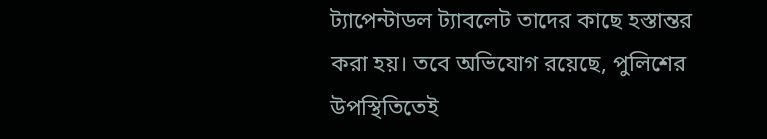ট্যাপেন্টাডল ট্যাবলেট তাদের কাছে হস্তান্তর করা হয়। তবে অভিযোগ রয়েছে, পুলিশের উপস্থিতিতেই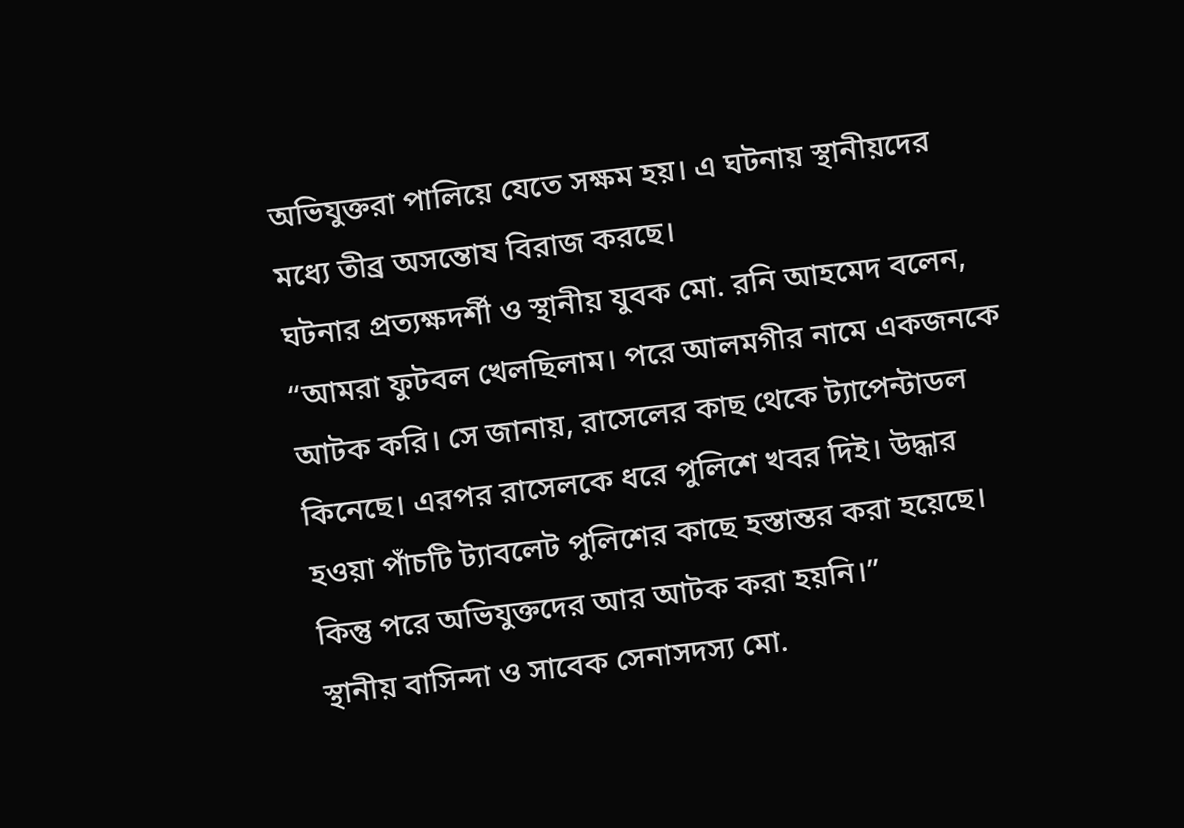অভিযুক্তরা পালিয়ে যেতে সক্ষম হয়। এ ঘটনায় স্থানীয়দের মধ্যে তীব্র অসন্তোষ বিরাজ করছে।
ঘটনার প্রত্যক্ষদর্শী ও স্থানীয় যুবক মো. রনি আহমেদ বলেন, “আমরা ফুটবল খেলছিলাম। পরে আলমগীর নামে একজনকে আটক করি। সে জানায়, রাসেলের কাছ থেকে ট্যাপেন্টাডল কিনেছে। এরপর রাসেলকে ধরে পুলিশে খবর দিই। উদ্ধার হওয়া পাঁচটি ট্যাবলেট পুলিশের কাছে হস্তান্তর করা হয়েছে। কিন্তু পরে অভিযুক্তদের আর আটক করা হয়নি।”
স্থানীয় বাসিন্দা ও সাবেক সেনাসদস্য মো.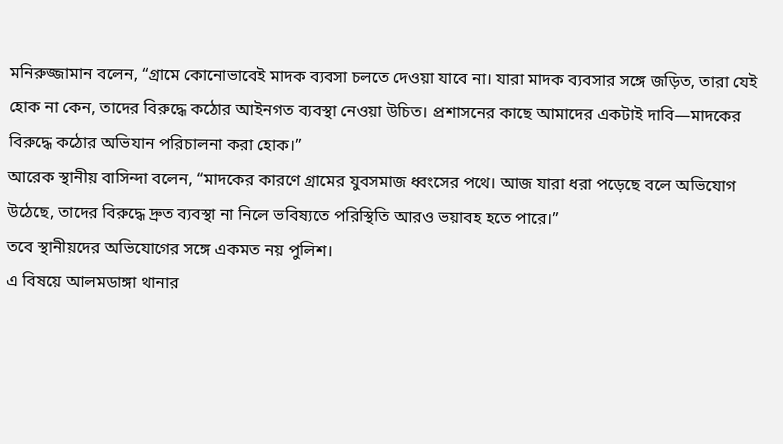মনিরুজ্জামান বলেন, “গ্রামে কোনোভাবেই মাদক ব্যবসা চলতে দেওয়া যাবে না। যারা মাদক ব্যবসার সঙ্গে জড়িত, তারা যেই হোক না কেন, তাদের বিরুদ্ধে কঠোর আইনগত ব্যবস্থা নেওয়া উচিত। প্রশাসনের কাছে আমাদের একটাই দাবি—মাদকের বিরুদ্ধে কঠোর অভিযান পরিচালনা করা হোক।”
আরেক স্থানীয় বাসিন্দা বলেন, “মাদকের কারণে গ্রামের যুবসমাজ ধ্বংসের পথে। আজ যারা ধরা পড়েছে বলে অভিযোগ উঠেছে, তাদের বিরুদ্ধে দ্রুত ব্যবস্থা না নিলে ভবিষ্যতে পরিস্থিতি আরও ভয়াবহ হতে পারে।”
তবে স্থানীয়দের অভিযোগের সঙ্গে একমত নয় পুলিশ।
এ বিষয়ে আলমডাঙ্গা থানার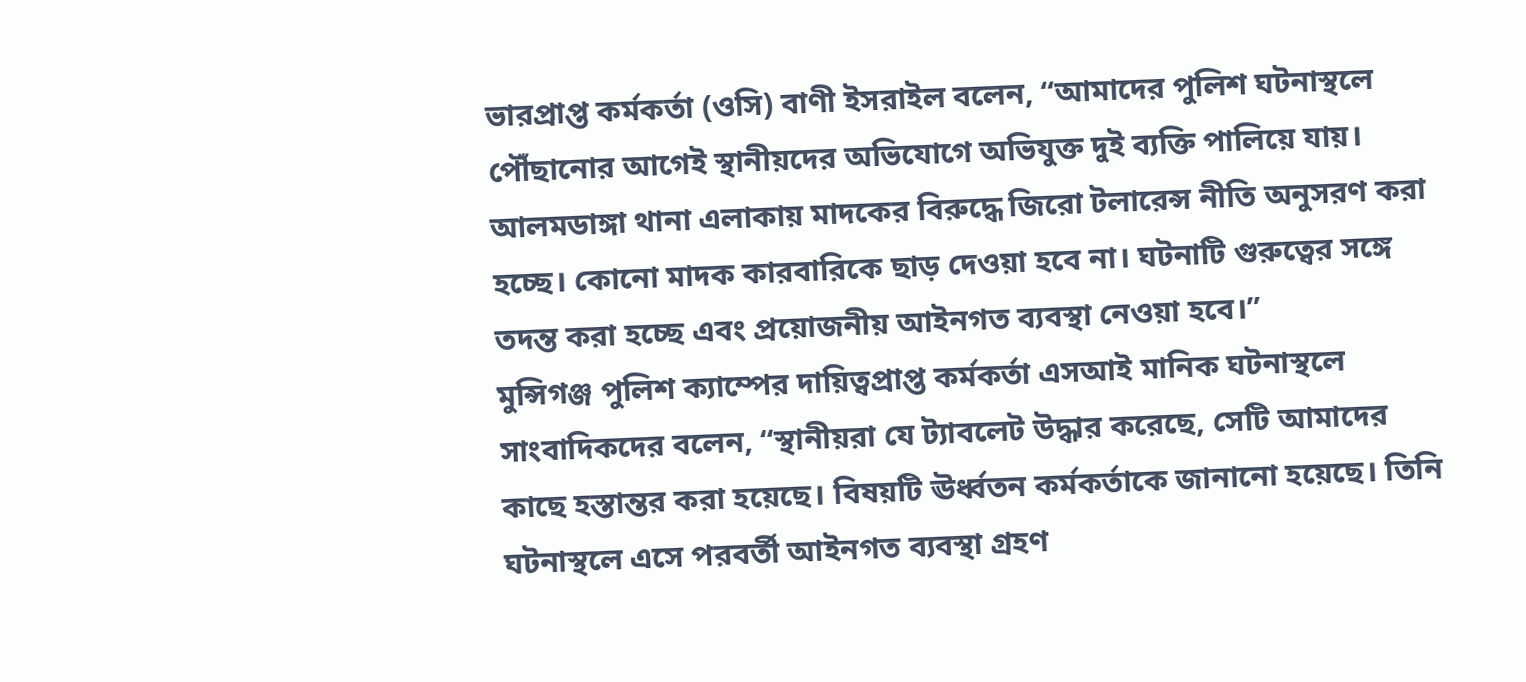ভারপ্রাপ্ত কর্মকর্তা (ওসি) বাণী ইসরাইল বলেন, “আমাদের পুলিশ ঘটনাস্থলে পৌঁছানোর আগেই স্থানীয়দের অভিযোগে অভিযুক্ত দুই ব্যক্তি পালিয়ে যায়। আলমডাঙ্গা থানা এলাকায় মাদকের বিরুদ্ধে জিরো টলারেন্স নীতি অনুসরণ করা হচ্ছে। কোনো মাদক কারবারিকে ছাড় দেওয়া হবে না। ঘটনাটি গুরুত্বের সঙ্গে তদন্ত করা হচ্ছে এবং প্রয়োজনীয় আইনগত ব্যবস্থা নেওয়া হবে।”
মুন্সিগঞ্জ পুলিশ ক্যাম্পের দায়িত্বপ্রাপ্ত কর্মকর্তা এসআই মানিক ঘটনাস্থলে সাংবাদিকদের বলেন, “স্থানীয়রা যে ট্যাবলেট উদ্ধার করেছে, সেটি আমাদের কাছে হস্তান্তর করা হয়েছে। বিষয়টি ঊর্ধ্বতন কর্মকর্তাকে জানানো হয়েছে। তিনি ঘটনাস্থলে এসে পরবর্তী আইনগত ব্যবস্থা গ্রহণ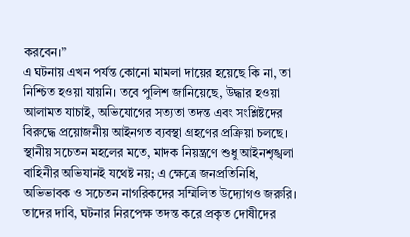করবেন।”
এ ঘটনায় এখন পর্যন্ত কোনো মামলা দায়ের হয়েছে কি না, তা নিশ্চিত হওয়া যায়নি। তবে পুলিশ জানিয়েছে, উদ্ধার হওয়া আলামত যাচাই, অভিযোগের সত্যতা তদন্ত এবং সংশ্লিষ্টদের বিরুদ্ধে প্রয়োজনীয় আইনগত ব্যবস্থা গ্রহণের প্রক্রিয়া চলছে।
স্থানীয় সচেতন মহলের মতে, মাদক নিয়ন্ত্রণে শুধু আইনশৃঙ্খলা বাহিনীর অভিযানই যথেষ্ট নয়; এ ক্ষেত্রে জনপ্রতিনিধি, অভিভাবক ও সচেতন নাগরিকদের সম্মিলিত উদ্যোগও জরুরি। তাদের দাবি, ঘটনার নিরপেক্ষ তদন্ত করে প্রকৃত দোষীদের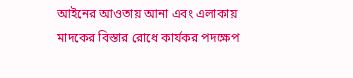আইনের আওতায় আনা এবং এলাকায় মাদকের বিস্তার রোধে কার্যকর পদক্ষেপ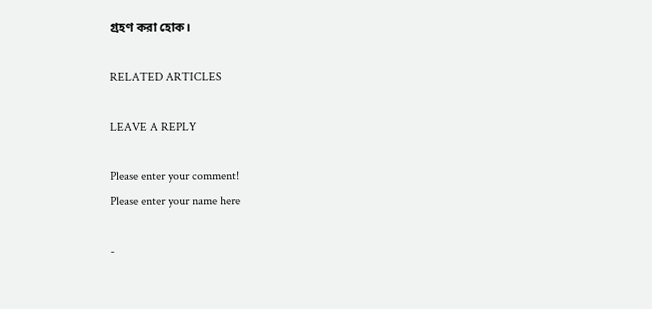গ্রহণ করা হোক।

RELATED ARTICLES

LEAVE A REPLY

Please enter your comment!
Please enter your name here

-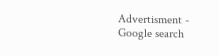Advertisment -
Google search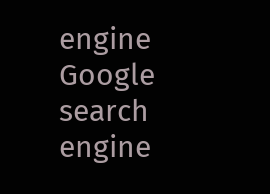engine
Google search engine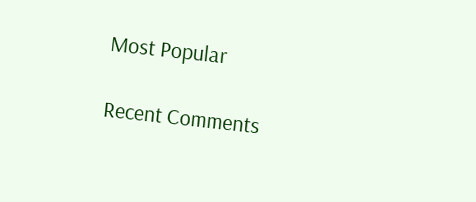Most Popular

Recent Comments